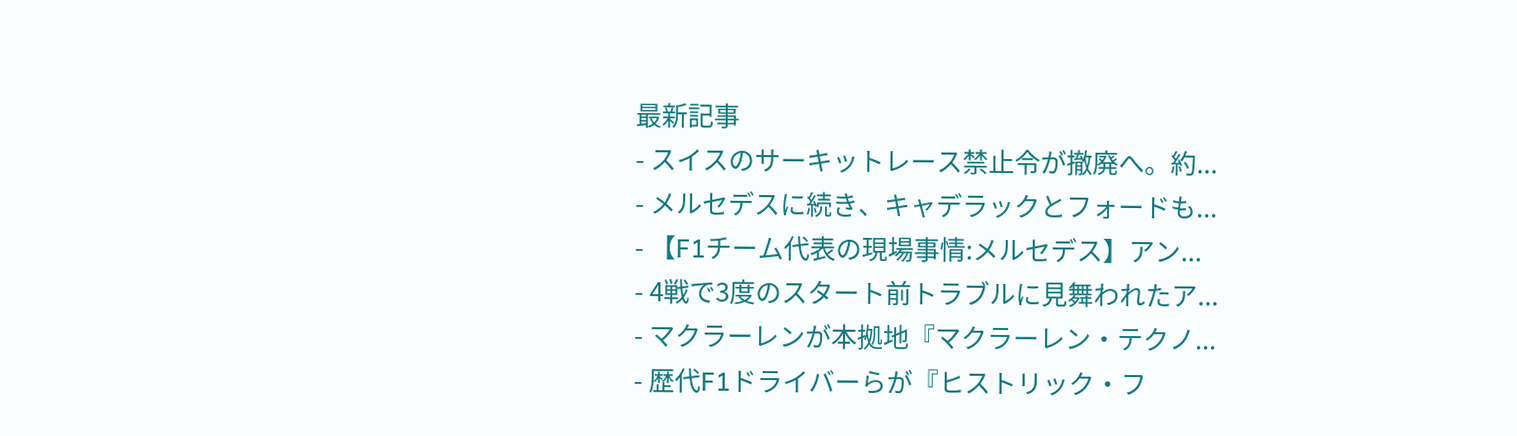最新記事
- スイスのサーキットレース禁止令が撤廃へ。約...
- メルセデスに続き、キャデラックとフォードも...
- 【F1チーム代表の現場事情:メルセデス】アン...
- 4戦で3度のスタート前トラブルに見舞われたア...
- マクラーレンが本拠地『マクラーレン・テクノ...
- 歴代F1ドライバーらが『ヒストリック・フ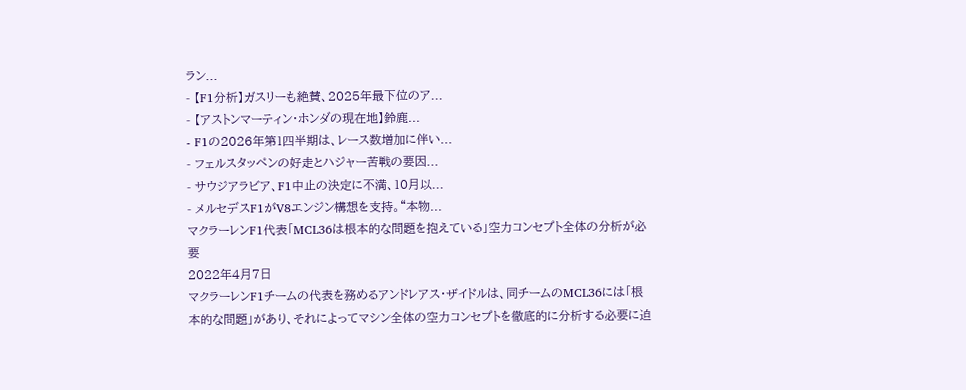ラン...
- 【F1分析】ガスリーも絶賛、2025年最下位のア...
- 【アストンマーティン・ホンダの現在地】鈴鹿...
- F1の2026年第1四半期は、レース数増加に伴い...
- フェルスタッペンの好走とハジャー苦戦の要因...
- サウジアラビア、F1中止の決定に不満、10月以...
- メルセデスF1がV8エンジン構想を支持。“本物...
マクラーレンF1代表「MCL36は根本的な問題を抱えている」空力コンセプト全体の分析が必要
2022年4月7日
マクラーレンF1チームの代表を務めるアンドレアス・ザイドルは、同チームのMCL36には「根本的な問題」があり、それによってマシン全体の空力コンセプトを徹底的に分析する必要に迫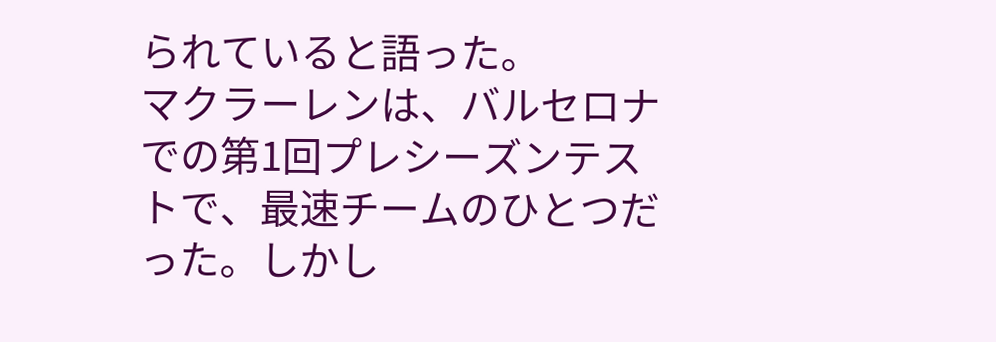られていると語った。
マクラーレンは、バルセロナでの第1回プレシーズンテストで、最速チームのひとつだった。しかし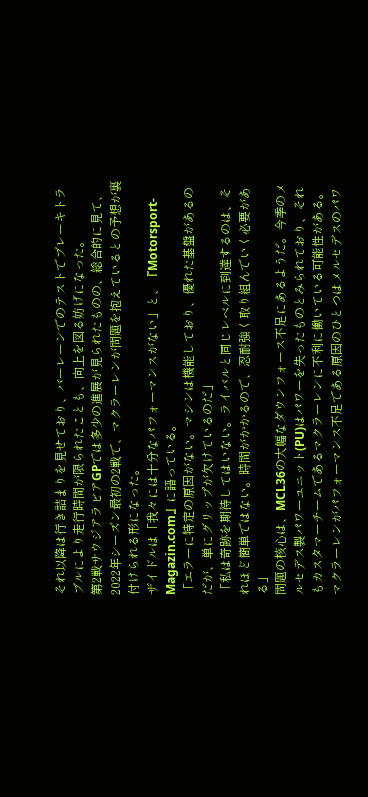それ以降は行き詰まりを見せており、バーレーンでのテストでブレーキトラブルにより走行時間が限られたことも、向上を図る妨げになった。
第2戦サウジアラビアGPでは多少の進展が見られたものの、総合的に見て、2022年シーズン最初の2戦で、マクラーレンが問題を抱えているとの予想が裏付けられる形になった。
ザイドルは「我々には十分なパフォーマンスがない」と、『Motorsport-Magazin.com』に語っている。
「エラーに特定の原因がない。マシンは機能しており、優れた基盤があるのだが、単にグリップが欠けているのだ」
「私は奇跡を期待してはいない。ライバルと同じレベルに到達するのは、それほど簡単ではない。時間がかかるので、忍耐強く取り組んでいく必要がある」
問題の核心は、MCL36の大幅なダウンフォース不足にあるようだ。今季のメルセデス製パワーユニット(PU)はパワーを失ったものとみられており、それもカスタマーチームであるマクラーレンに不利に働いている可能性がある。
マクラーレンがパフォーマンス不足である原因のひとつはメルセデスのパワ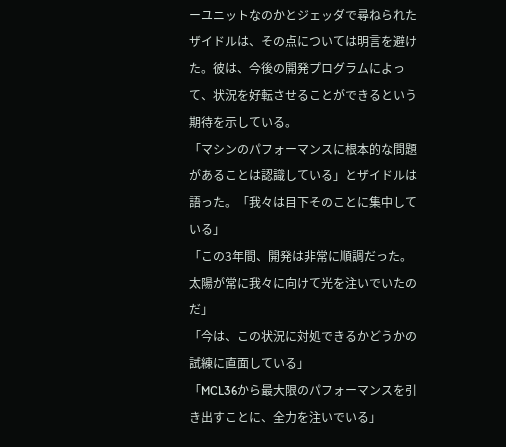ーユニットなのかとジェッダで尋ねられたザイドルは、その点については明言を避けた。彼は、今後の開発プログラムによって、状況を好転させることができるという期待を示している。
「マシンのパフォーマンスに根本的な問題があることは認識している」とザイドルは語った。「我々は目下そのことに集中している」
「この3年間、開発は非常に順調だった。太陽が常に我々に向けて光を注いでいたのだ」
「今は、この状況に対処できるかどうかの試練に直面している」
「MCL36から最大限のパフォーマンスを引き出すことに、全力を注いでいる」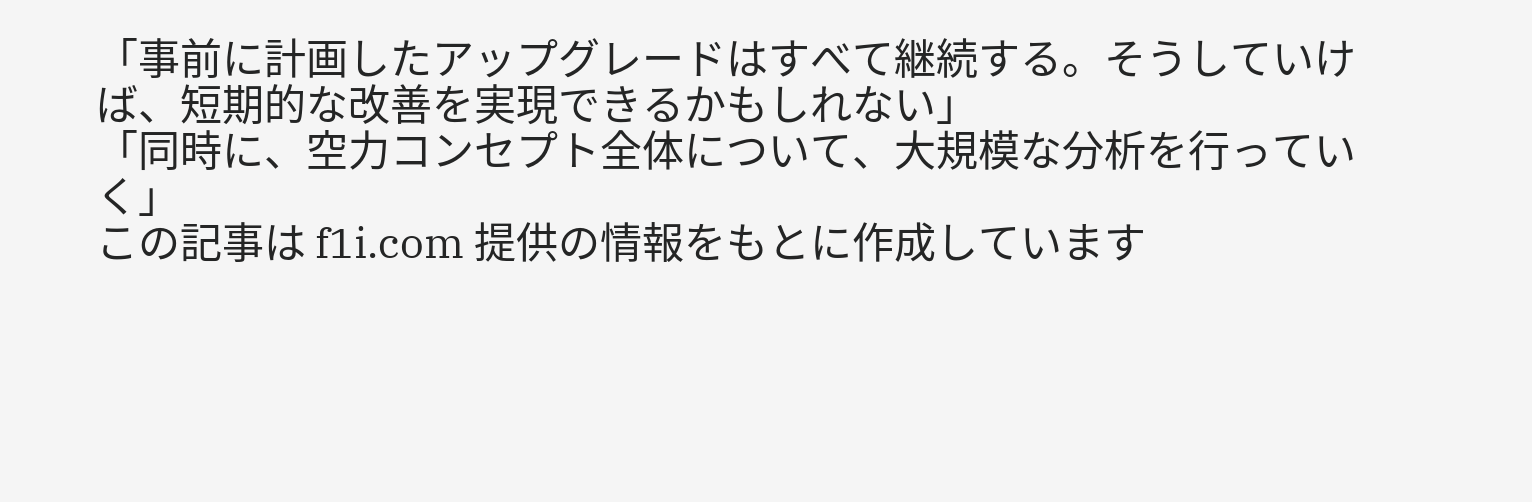「事前に計画したアップグレードはすべて継続する。そうしていけば、短期的な改善を実現できるかもしれない」
「同時に、空力コンセプト全体について、大規模な分析を行っていく」
この記事は f1i.com 提供の情報をもとに作成しています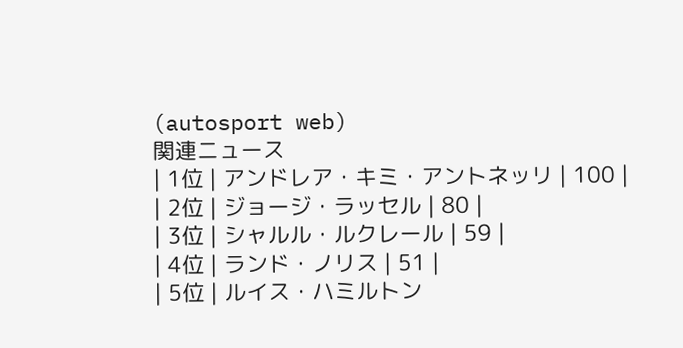(autosport web)
関連ニュース
| 1位 | アンドレア・キミ・アントネッリ | 100 |
| 2位 | ジョージ・ラッセル | 80 |
| 3位 | シャルル・ルクレール | 59 |
| 4位 | ランド・ノリス | 51 |
| 5位 | ルイス・ハミルトン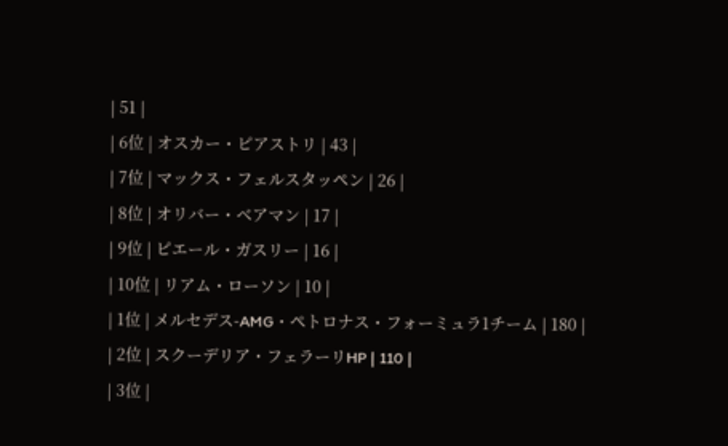| 51 |
| 6位 | オスカー・ピアストリ | 43 |
| 7位 | マックス・フェルスタッペン | 26 |
| 8位 | オリバー・ベアマン | 17 |
| 9位 | ピエール・ガスリー | 16 |
| 10位 | リアム・ローソン | 10 |
| 1位 | メルセデス-AMG・ペトロナス・フォーミュラ1チーム | 180 |
| 2位 | スクーデリア・フェラーリHP | 110 |
| 3位 |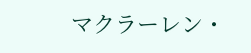マクラーレン・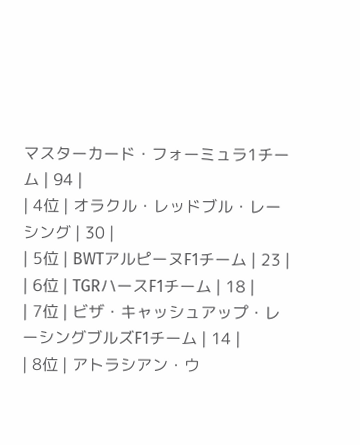マスターカード・フォーミュラ1チーム | 94 |
| 4位 | オラクル・レッドブル・レーシング | 30 |
| 5位 | BWTアルピーヌF1チーム | 23 |
| 6位 | TGRハースF1チーム | 18 |
| 7位 | ビザ・キャッシュアップ・レーシングブルズF1チーム | 14 |
| 8位 | アトラシアン・ウ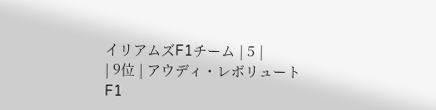イリアムズF1チーム | 5 |
| 9位 | アウディ・レボリュートF1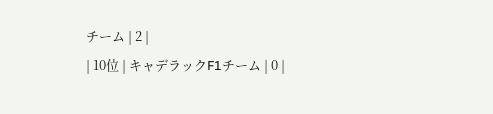チーム | 2 |
| 10位 | キャデラックF1チーム | 0 |